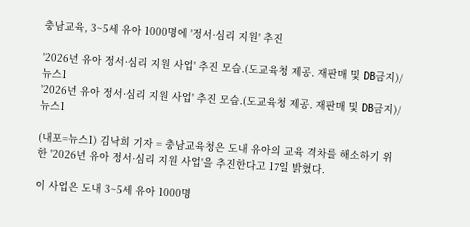충남교육, 3~5세 유아 1000명에 '정서·심리 지원' 추진

'2026년 유아 정서·심리 지원 사업' 추진 모습.(도교육청 제공. 재판매 및 DB금지)/뉴스1
'2026년 유아 정서·심리 지원 사업' 추진 모습.(도교육청 제공. 재판매 및 DB금지)/뉴스1

(내포=뉴스1) 김낙희 기자 = 충남교육청은 도내 유아의 교육 격차를 해소하기 위한 '2026년 유아 정서·심리 지원 사업'을 추진한다고 17일 밝혔다.

이 사업은 도내 3~5세 유아 1000명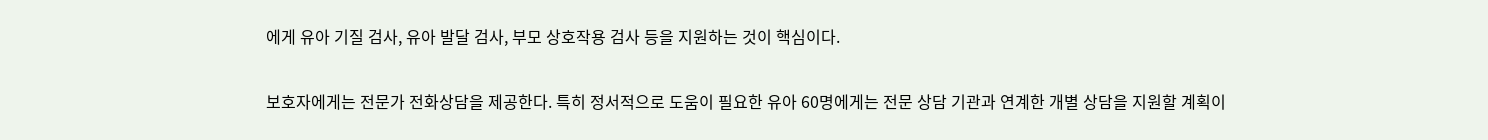에게 유아 기질 검사, 유아 발달 검사, 부모 상호작용 검사 등을 지원하는 것이 핵심이다.

보호자에게는 전문가 전화상담을 제공한다. 특히 정서적으로 도움이 필요한 유아 60명에게는 전문 상담 기관과 연계한 개별 상담을 지원할 계획이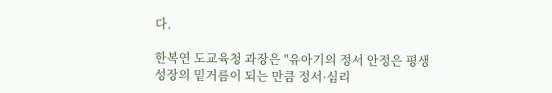다.

한복연 도교육청 과장은 "유아기의 정서 안정은 평생 성장의 밑거름이 되는 만큼 정서·심리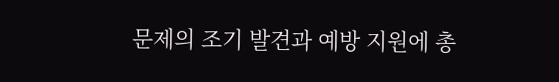문제의 조기 발견과 예방 지원에 총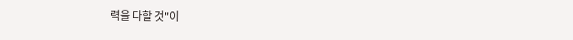력을 다할 것"이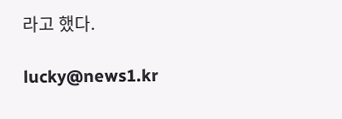라고 했다.

lucky@news1.kr